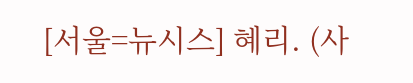[서울=뉴시스] 혜리. (사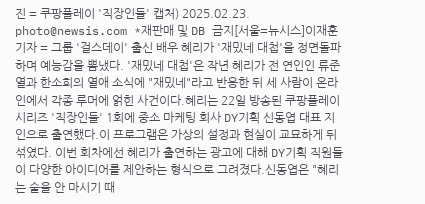진 = 쿠팡플레이 '직장인들' 캡처) 2025.02.23. photo@newsis.com *재판매 및 DB 금지[서울=뉴시스]이재훈 기자 = 그룹 '걸스데이' 출신 배우 혜리가 '재밌네 대첩'을 정면돌파하며 예능감을 뽐냈다. '재밌네 대첩'은 작년 혜리가 전 연인인 류준열과 한소희의 열애 소식에 "재밌네"라고 반응한 뒤 세 사람이 온라인에서 각종 루머에 얽힌 사건이다.혜리는 22일 방송된 쿠팡플레이 시리즈 '직장인들' 1회에 중소 마케팅 회사 DY기획 신동엽 대표 지인으로 출연했다.이 프로그램은 가상의 설정과 현실이 교묘하게 뒤섞였다. 이번 회차에선 혜리가 출연하는 광고에 대해 DY기획 직원들이 다양한 아이디어를 제안하는 형식으로 그려졌다.신동엽은 "혜리는 술을 안 마시기 때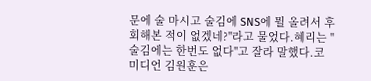문에 술 마시고 술김에 SNS에 뭘 올려서 후회해본 적이 없겠네?"라고 물었다.혜리는 "술김에는 한번도 없다"고 잘라 말했다.코미디언 김원훈은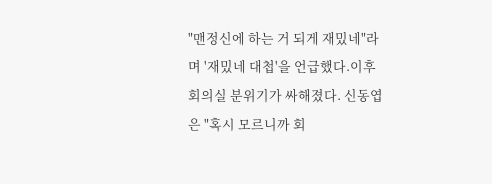"맨정신에 하는 거 되게 재밌네"라며 '재밌네 대첩'을 언급했다.이후 회의실 분위기가 싸해졌다. 신동엽은 "혹시 모르니까 회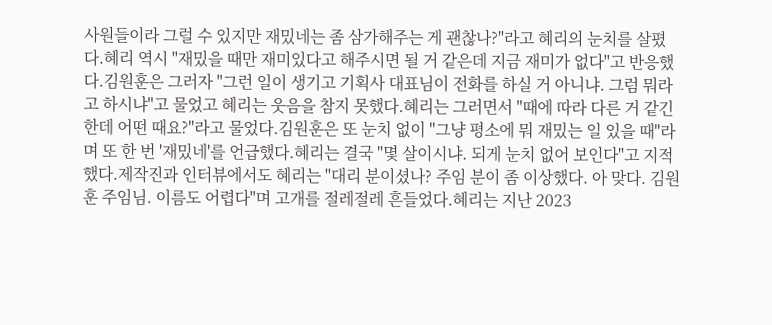사원들이라 그럴 수 있지만 재밌네는 좀 삼가해주는 게 괜찮나?"라고 혜리의 눈치를 살폈다.혜리 역시 "재밌을 때만 재미있다고 해주시면 될 거 같은데 지금 재미가 없다"고 반응했다.김원훈은 그러자 "그런 일이 생기고 기획사 대표님이 전화를 하실 거 아니냐. 그럼 뭐라고 하시냐"고 물었고 혜리는 웃음을 참지 못했다.혜리는 그러면서 "때에 따라 다른 거 같긴 한데 어떤 때요?"라고 물었다.김원훈은 또 눈치 없이 "그냥 평소에 뭐 재밌는 일 있을 때"라며 또 한 번 '재밌네'를 언급했다.혜리는 결국 "몇 살이시냐. 되게 눈치 없어 보인다"고 지적했다.제작진과 인터뷰에서도 혜리는 "대리 분이셨나? 주임 분이 좀 이상했다. 아 맞다. 김원훈 주임님. 이름도 어렵다"며 고개를 절레절레 흔들었다.혜리는 지난 2023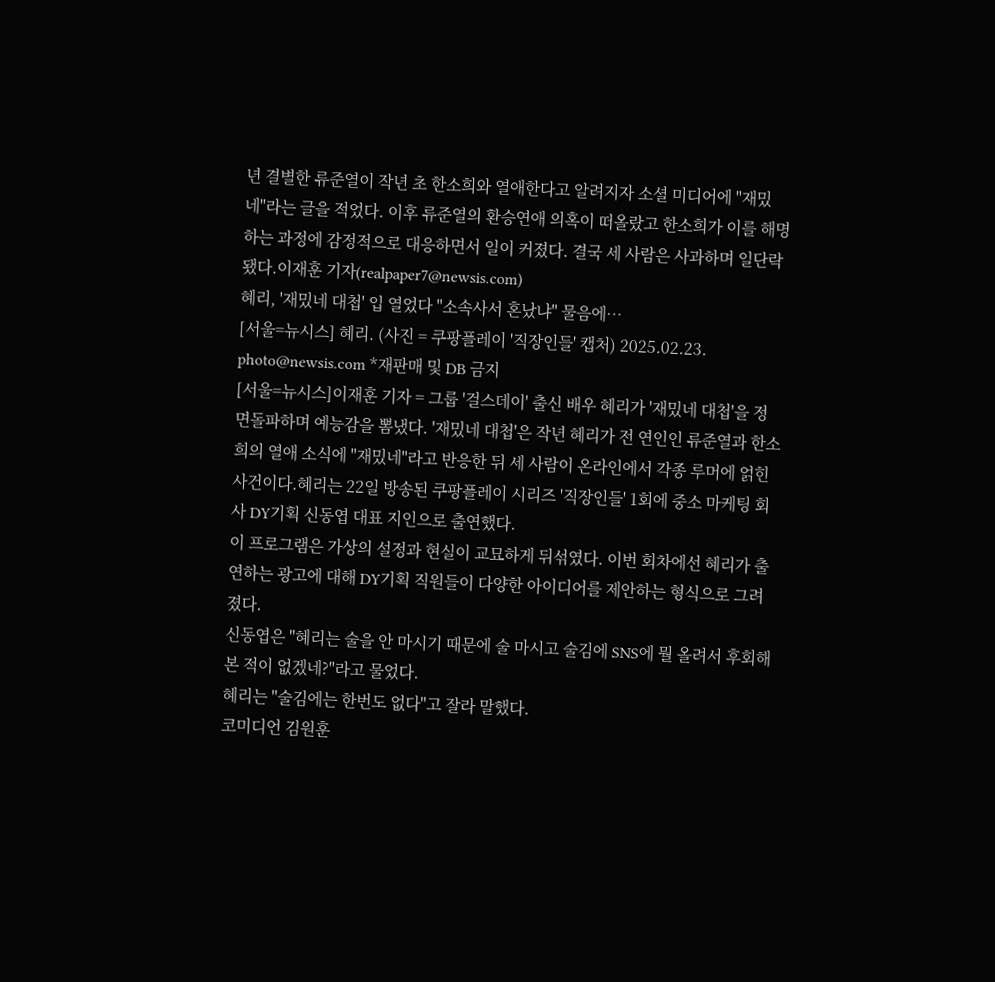년 결별한 류준열이 작년 초 한소희와 열애한다고 알려지자 소셜 미디어에 "재밌네"라는 글을 적었다. 이후 류준열의 환승연애 의혹이 떠올랐고 한소희가 이를 해명하는 과정에 감정적으로 대응하면서 일이 커졌다. 결국 세 사람은 사과하며 일단락됐다.이재훈 기자(realpaper7@newsis.com)
혜리, '재밌네 대첩' 입 열었다 "소속사서 혼났냐" 물음에…
[서울=뉴시스] 혜리. (사진 = 쿠팡플레이 '직장인들' 캡처) 2025.02.23. photo@newsis.com *재판매 및 DB 금지
[서울=뉴시스]이재훈 기자 = 그룹 '걸스데이' 출신 배우 혜리가 '재밌네 대첩'을 정면돌파하며 예능감을 뽐냈다. '재밌네 대첩'은 작년 혜리가 전 연인인 류준열과 한소희의 열애 소식에 "재밌네"라고 반응한 뒤 세 사람이 온라인에서 각종 루머에 얽힌 사건이다.혜리는 22일 방송된 쿠팡플레이 시리즈 '직장인들' 1회에 중소 마케팅 회사 DY기획 신동엽 대표 지인으로 출연했다.
이 프로그램은 가상의 설정과 현실이 교묘하게 뒤섞였다. 이번 회차에선 혜리가 출연하는 광고에 대해 DY기획 직원들이 다양한 아이디어를 제안하는 형식으로 그려졌다.
신동엽은 "혜리는 술을 안 마시기 때문에 술 마시고 술김에 SNS에 뭘 올려서 후회해본 적이 없겠네?"라고 물었다.
혜리는 "술김에는 한번도 없다"고 잘라 말했다.
코미디언 김원훈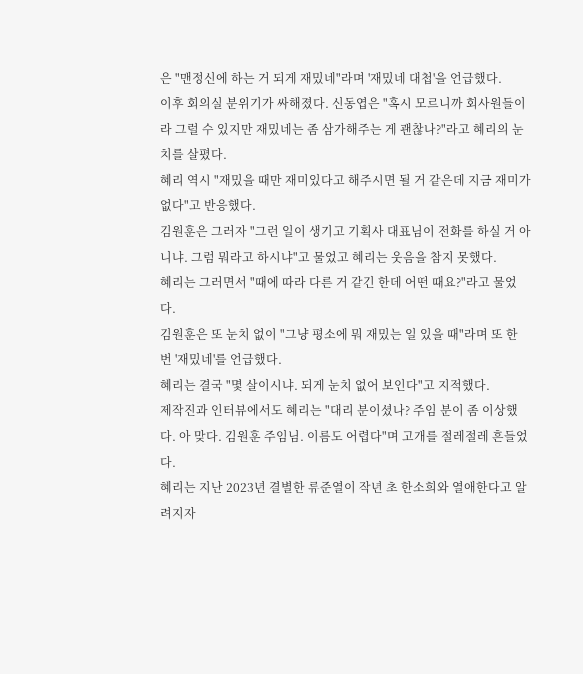은 "맨정신에 하는 거 되게 재밌네"라며 '재밌네 대첩'을 언급했다.
이후 회의실 분위기가 싸해졌다. 신동엽은 "혹시 모르니까 회사원들이라 그럴 수 있지만 재밌네는 좀 삼가해주는 게 괜찮나?"라고 혜리의 눈치를 살폈다.
혜리 역시 "재밌을 때만 재미있다고 해주시면 될 거 같은데 지금 재미가 없다"고 반응했다.
김원훈은 그러자 "그런 일이 생기고 기획사 대표님이 전화를 하실 거 아니냐. 그럼 뭐라고 하시냐"고 물었고 혜리는 웃음을 참지 못했다.
혜리는 그러면서 "때에 따라 다른 거 같긴 한데 어떤 때요?"라고 물었다.
김원훈은 또 눈치 없이 "그냥 평소에 뭐 재밌는 일 있을 때"라며 또 한 번 '재밌네'를 언급했다.
혜리는 결국 "몇 살이시냐. 되게 눈치 없어 보인다"고 지적했다.
제작진과 인터뷰에서도 혜리는 "대리 분이셨나? 주임 분이 좀 이상했다. 아 맞다. 김원훈 주임님. 이름도 어렵다"며 고개를 절레절레 흔들었다.
혜리는 지난 2023년 결별한 류준열이 작년 초 한소희와 열애한다고 알려지자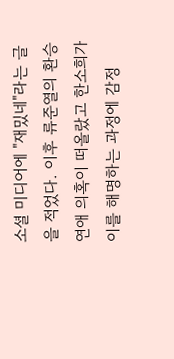소셜 미디어에 "재밌네"라는 글을 적었다. 이후 류준열의 환승연애 의혹이 떠올랐고 한소희가 이를 해명하는 과정에 감정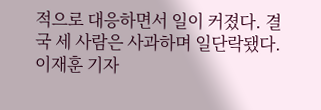적으로 대응하면서 일이 커졌다. 결국 세 사람은 사과하며 일단락됐다.
이재훈 기자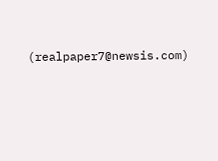(realpaper7@newsis.com)